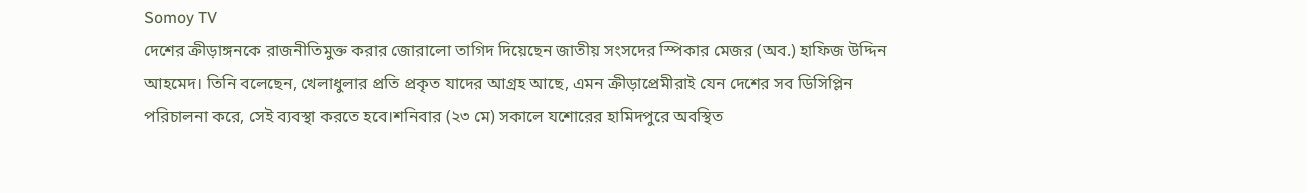Somoy TV
দেশের ক্রীড়াঙ্গনকে রাজনীতিমুক্ত করার জোরালো তাগিদ দিয়েছেন জাতীয় সংসদের স্পিকার মেজর (অব.) হাফিজ উদ্দিন আহমেদ। তিনি বলেছেন, খেলাধুলার প্রতি প্রকৃত যাদের আগ্রহ আছে, এমন ক্রীড়াপ্রেমীরাই যেন দেশের সব ডিসিপ্লিন পরিচালনা করে, সেই ব্যবস্থা করতে হবে।শনিবার (২৩ মে) সকালে যশোরের হামিদপুরে অবস্থিত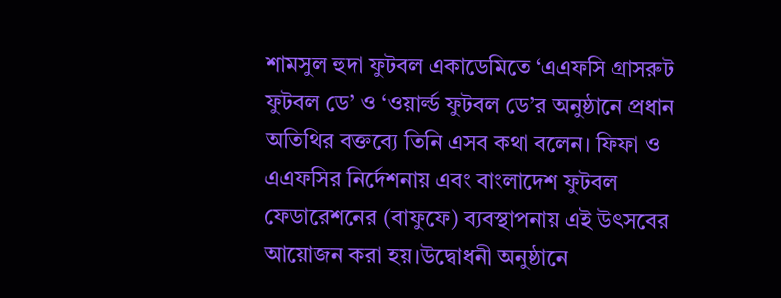শামসুল হুদা ফুটবল একাডেমিতে ‘এএফসি গ্রাসরুট ফুটবল ডে’ ও ‘ওয়ার্ল্ড ফুটবল ডে’র অনুষ্ঠানে প্রধান অতিথির বক্তব্যে তিনি এসব কথা বলেন। ফিফা ও এএফসির নির্দেশনায় এবং বাংলাদেশ ফুটবল ফেডারেশনের (বাফুফে) ব্যবস্থাপনায় এই উৎসবের আয়োজন করা হয়।উদ্বোধনী অনুষ্ঠানে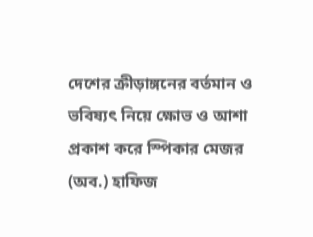দেশের ক্রীড়াঙ্গনের বর্তমান ও ভবিষ্যৎ নিয়ে ক্ষোভ ও আশা প্রকাশ করে স্পিকার মেজর (অব.) হাফিজ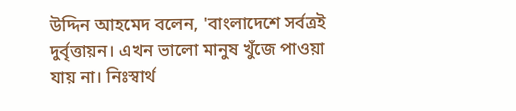উদ্দিন আহমেদ বলেন, 'বাংলাদেশে সর্বত্রই দুর্বৃত্তায়ন। এখন ভালো মানুষ খুঁজে পাওয়া যায় না। নিঃস্বার্থ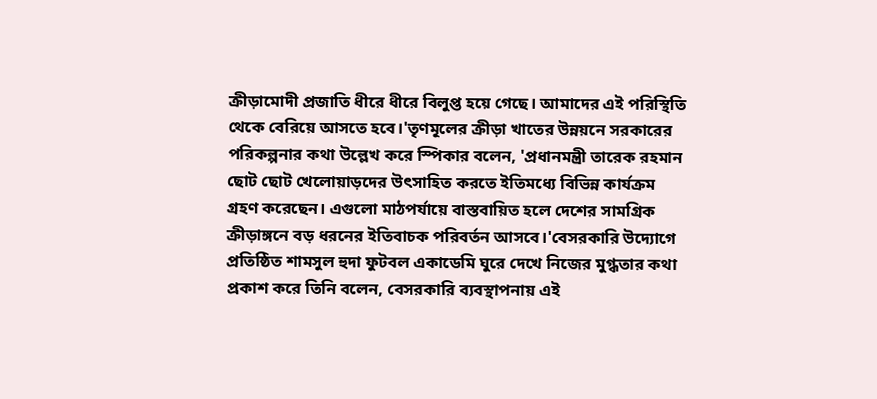ক্রীড়ামোদী প্রজাতি ধীরে ধীরে বিলুপ্ত হয়ে গেছে। আমাদের এই পরিস্থিতি থেকে বেরিয়ে আসতে হবে।'তৃণমূলের ক্রীড়া খাতের উন্নয়নে সরকারের পরিকল্পনার কথা উল্লেখ করে স্পিকার বলেন, 'প্রধানমন্ত্রী তারেক রহমান ছোট ছোট খেলোয়াড়দের উৎসাহিত করতে ইতিমধ্যে বিভিন্ন কার্যক্রম গ্রহণ করেছেন। এগুলো মাঠপর্যায়ে বাস্তবায়িত হলে দেশের সামগ্রিক ক্রীড়াঙ্গনে বড় ধরনের ইতিবাচক পরিবর্তন আসবে।'বেসরকারি উদ্যোগে প্রতিষ্ঠিত শামসুল হুদা ফুটবল একাডেমি ঘুরে দেখে নিজের মুগ্ধতার কথা প্রকাশ করে তিনি বলেন, বেসরকারি ব্যবস্থাপনায় এই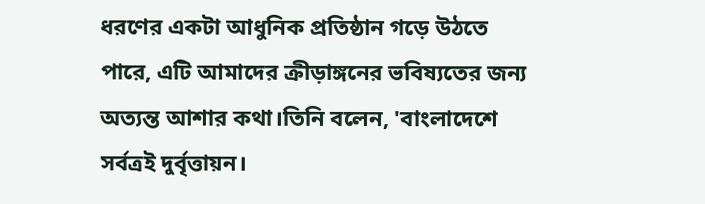ধরণের একটা আধুনিক প্রতিষ্ঠান গড়ে উঠতে পারে, এটি আমাদের ক্রীড়াঙ্গনের ভবিষ্যতের জন্য অত্যন্ত আশার কথা।তিনি বলেন, 'বাংলাদেশে সর্বত্রই দুর্বৃত্তায়ন।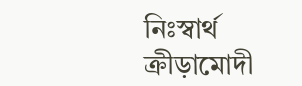নিঃস্বার্থ ক্রীড়ামোদী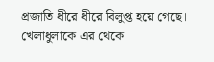প্রজাতি ধীরে ধীরে বিলুপ্ত হয়ে গেছে। খেলাধুলাকে এর থেকে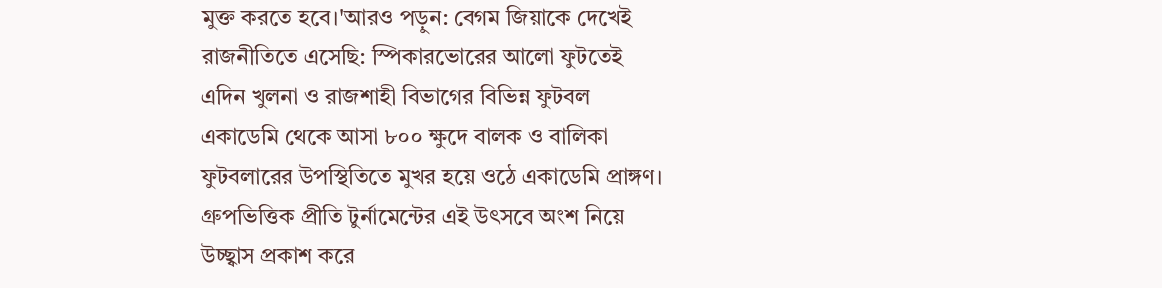মুক্ত করতে হবে।'আরও পড়ুন: বেগম জিয়াকে দেখেই রাজনীতিতে এসেছি: স্পিকারভোরের আলো ফুটতেই এদিন খুলনা ও রাজশাহী বিভাগের বিভিন্ন ফুটবল একাডেমি থেকে আসা ৮০০ ক্ষুদে বালক ও বালিকা ফুটবলারের উপস্থিতিতে মুখর হয়ে ওঠে একাডেমি প্রাঙ্গণ। গ্রুপভিত্তিক প্রীতি টুর্নামেন্টের এই উৎসবে অংশ নিয়ে উচ্ছ্বাস প্রকাশ করে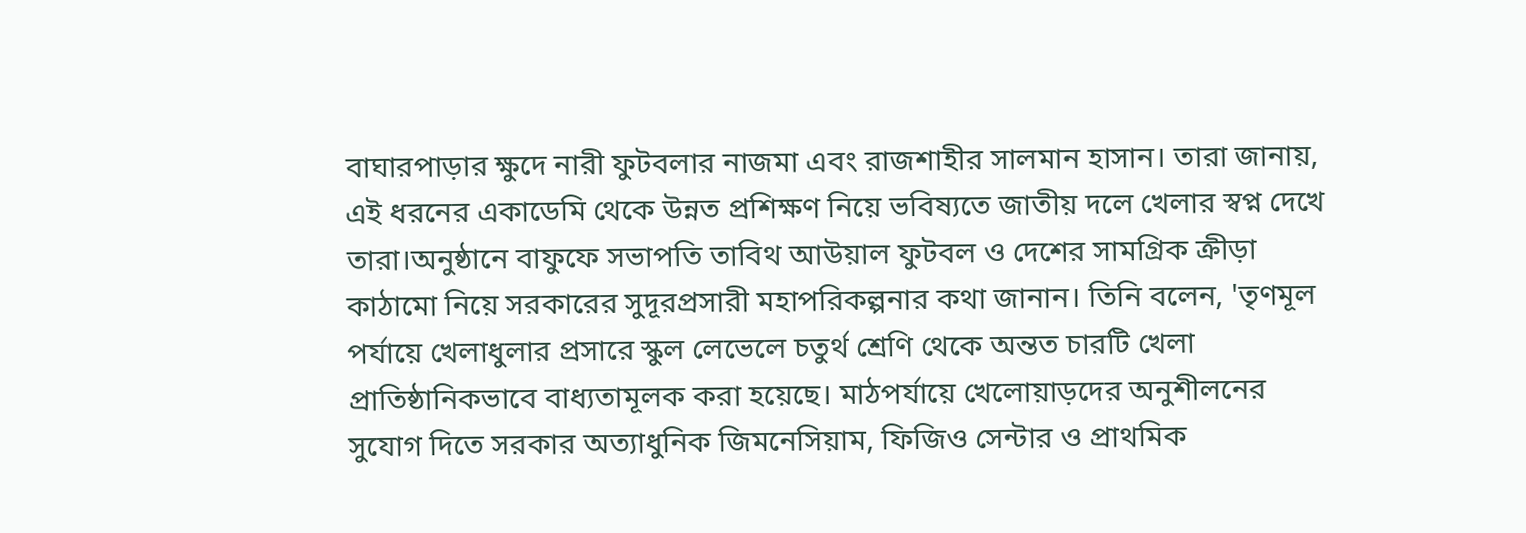বাঘারপাড়ার ক্ষুদে নারী ফুটবলার নাজমা এবং রাজশাহীর সালমান হাসান। তারা জানায়, এই ধরনের একাডেমি থেকে উন্নত প্রশিক্ষণ নিয়ে ভবিষ্যতে জাতীয় দলে খেলার স্বপ্ন দেখে তারা।অনুষ্ঠানে বাফুফে সভাপতি তাবিথ আউয়াল ফুটবল ও দেশের সামগ্রিক ক্রীড়া কাঠামো নিয়ে সরকারের সুদূরপ্রসারী মহাপরিকল্পনার কথা জানান। তিনি বলেন, 'তৃণমূল পর্যায়ে খেলাধুলার প্রসারে স্কুল লেভেলে চতুর্থ শ্রেণি থেকে অন্তত চারটি খেলা প্রাতিষ্ঠানিকভাবে বাধ্যতামূলক করা হয়েছে। মাঠপর্যায়ে খেলোয়াড়দের অনুশীলনের সুযোগ দিতে সরকার অত্যাধুনিক জিমনেসিয়াম, ফিজিও সেন্টার ও প্রাথমিক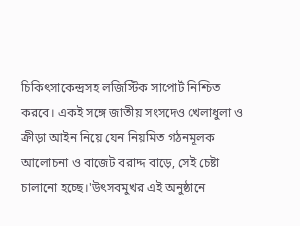চিকিৎসাকেন্দ্রসহ লজিস্টিক সাপোর্ট নিশ্চিত করবে। একই সঙ্গে জাতীয় সংসদেও খেলাধুলা ও ক্রীড়া আইন নিয়ে যেন নিয়মিত গঠনমূলক আলোচনা ও বাজেট বরাদ্দ বাড়ে, সেই চেষ্টা চালানো হচ্ছে।'উৎসবমুখর এই অনুষ্ঠানে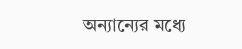অন্যান্যের মধ্যে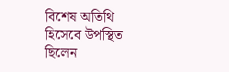বিশেষ অতিথি হিসেবে উপস্থিত ছিলেন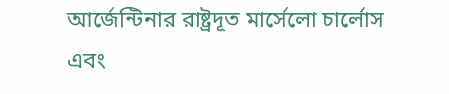আর্জেন্টিনার রাষ্ট্রদূত মার্সেলো চার্লোস এবং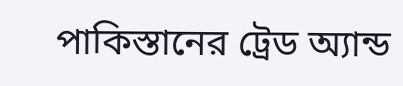পাকিস্তানের ট্রেড অ্যান্ড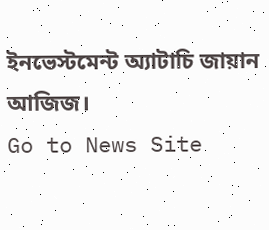ইনভেস্টমেন্ট অ্যাটাচি জায়ান আজিজ।
Go to News Site